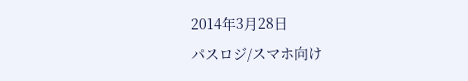2014年3月28日
パスロジ/スマホ向け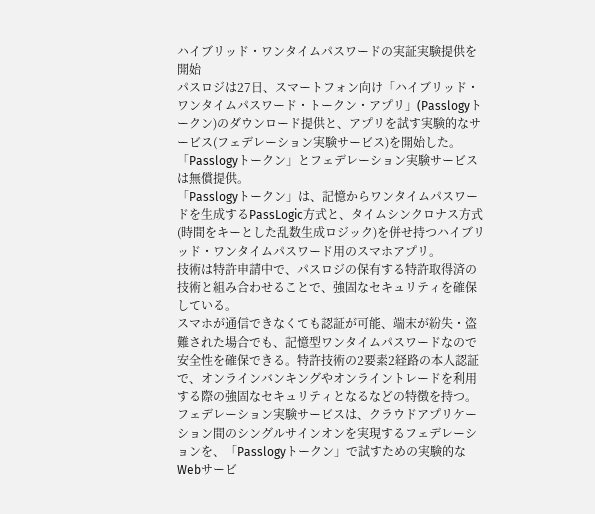ハイブリッド・ワンタイムパスワードの実証実験提供を開始
パスロジは27日、スマートフォン向け「ハイブリッド・ワンタイムパスワード・トークン・アプリ」(Passlogyトークン)のダウンロード提供と、アプリを試す実験的なサービス(フェデレーション実験サービス)を開始した。
「Passlogyトークン」とフェデレーション実験サービスは無償提供。
「Passlogyトークン」は、記憶からワンタイムパスワードを生成するPassLogic方式と、タイムシンクロナス方式(時間をキーとした乱数生成ロジック)を併せ持つハイブリッド・ワンタイムパスワード用のスマホアプリ。
技術は特許申請中で、パスロジの保有する特許取得済の技術と組み合わせることで、強固なセキュリティを確保している。
スマホが通信できなくても認証が可能、端末が紛失・盗難された場合でも、記憶型ワンタイムパスワードなので安全性を確保できる。特許技術の2要素2経路の本人認証で、オンラインバンキングやオンライントレードを利用する際の強固なセキュリティとなるなどの特徴を持つ。
フェデレーション実験サービスは、クラウドアプリケーション間のシングルサインオンを実現するフェデレーションを、「Passlogyトークン」で試すための実験的なWebサービ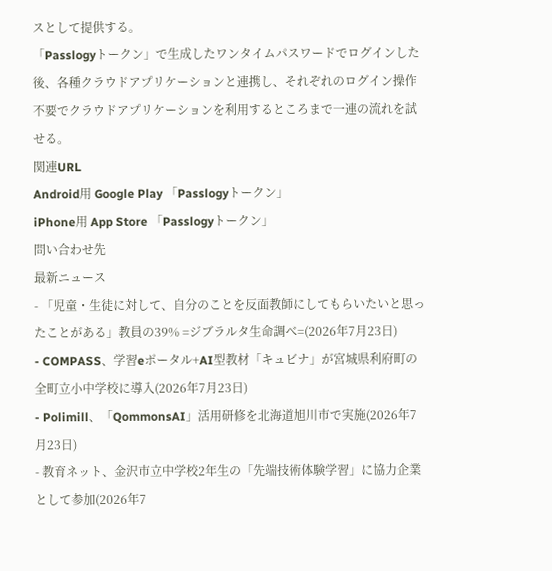スとして提供する。
「Passlogyトークン」で生成したワンタイムパスワードでログインした後、各種クラウドアプリケーションと連携し、それぞれのログイン操作不要でクラウドアプリケーションを利用するところまで一連の流れを試せる。
関連URL
Android用 Google Play 「Passlogyトークン」
iPhone用 App Store 「Passlogyトークン」
問い合わせ先
最新ニュース
- 「児童・生徒に対して、自分のことを反面教師にしてもらいたいと思ったことがある」教員の39% =ジブラルタ生命調べ=(2026年7月23日)
- COMPASS、学習eポータル+AI型教材「キュビナ」が宮城県利府町の全町立小中学校に導入(2026年7月23日)
- Polimill、「QommonsAI」活用研修を北海道旭川市で実施(2026年7月23日)
- 教育ネット、金沢市立中学校2年生の「先端技術体験学習」に協力企業として参加(2026年7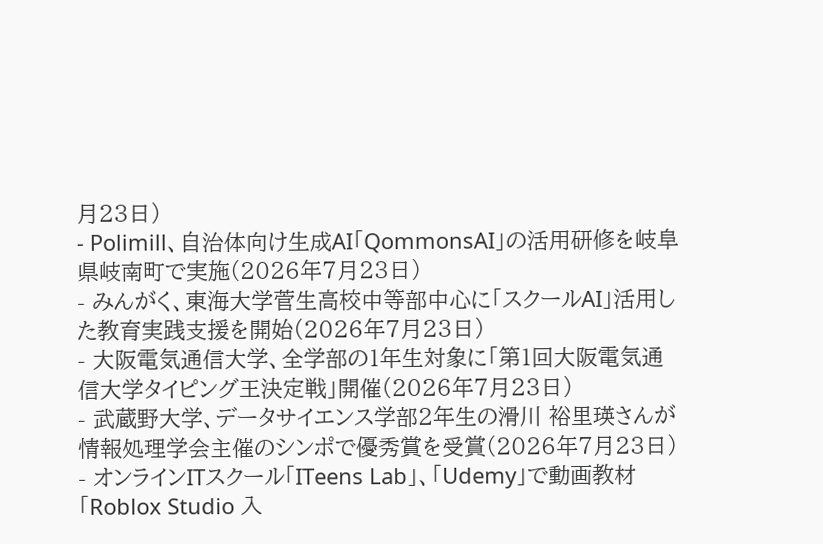月23日)
- Polimill、自治体向け生成AI「QommonsAI」の活用研修を岐阜県岐南町で実施(2026年7月23日)
- みんがく、東海大学菅生高校中等部中心に「スクールAI」活用した教育実践支援を開始(2026年7月23日)
- 大阪電気通信大学、全学部の1年生対象に「第1回大阪電気通信大学タイピング王決定戦」開催(2026年7月23日)
- 武蔵野大学、データサイエンス学部2年生の滑川 裕里瑛さんが情報処理学会主催のシンポで優秀賞を受賞(2026年7月23日)
- オンラインITスクール「ITeens Lab」、「Udemy」で動画教材「Roblox Studio 入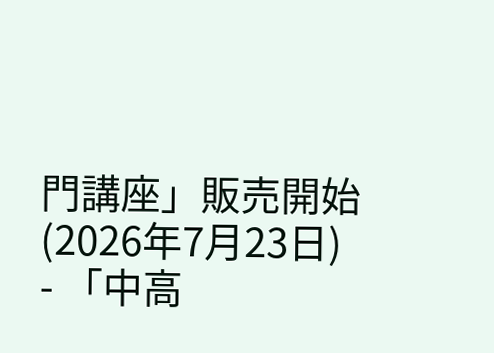門講座」販売開始(2026年7月23日)
- 「中高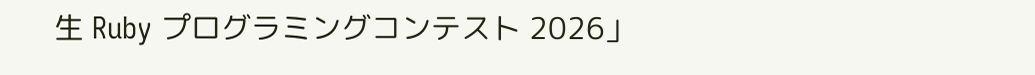生 Ruby プログラミングコンテスト 2026」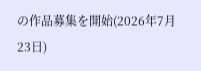の作品募集を開始(2026年7月23日)